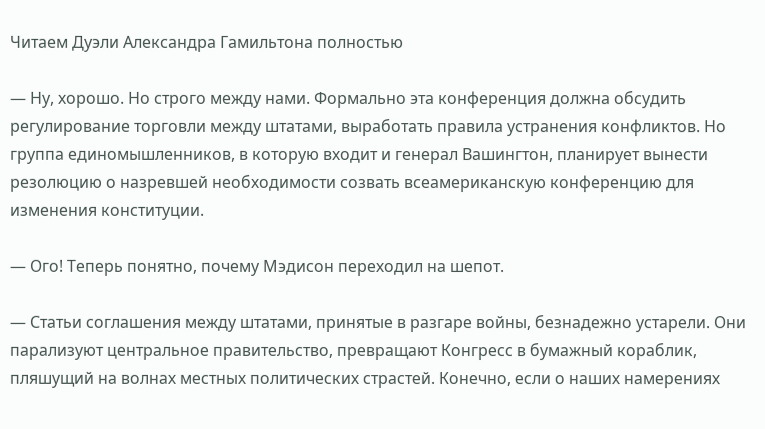Читаем Дуэли Александра Гамильтона полностью

— Ну, хорошо. Но строго между нами. Формально эта конференция должна обсудить регулирование торговли между штатами, выработать правила устранения конфликтов. Но группа единомышленников, в которую входит и генерал Вашингтон, планирует вынести резолюцию о назревшей необходимости созвать всеамериканскую конференцию для изменения конституции.

— Ого! Теперь понятно, почему Мэдисон переходил на шепот.

— Статьи соглашения между штатами, принятые в разгаре войны, безнадежно устарели. Они парализуют центральное правительство, превращают Конгресс в бумажный кораблик, пляшущий на волнах местных политических страстей. Конечно, если о наших намерениях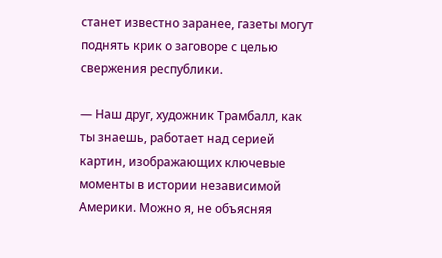станет известно заранее, газеты могут поднять крик о заговоре с целью свержения республики.

— Наш друг, художник Трамбалл, как ты знаешь, работает над серией картин, изображающих ключевые моменты в истории независимой Америки. Можно я, не объясняя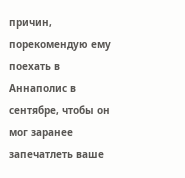причин, порекомендую ему поехать в Аннаполис в сентябре, чтобы он мог заранее запечатлеть ваше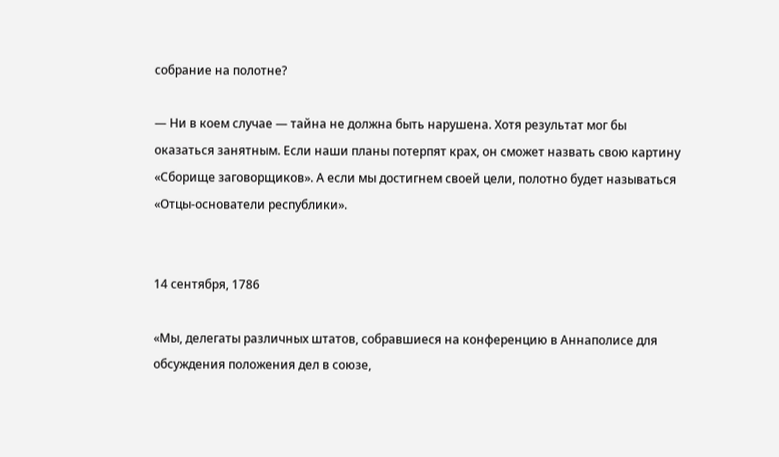собрание на полотне?

— Ни в коем случае — тайна не должна быть нарушена. Хотя результат мог бы оказаться занятным. Если наши планы потерпят крах, он сможет назвать свою картину «Сборище заговорщиков». А если мы достигнем своей цели, полотно будет называться «Отцы-основатели республики».


14 сентября, 1786

«Мы, делегаты различных штатов, собравшиеся на конференцию в Аннаполисе для обсуждения положения дел в союзе,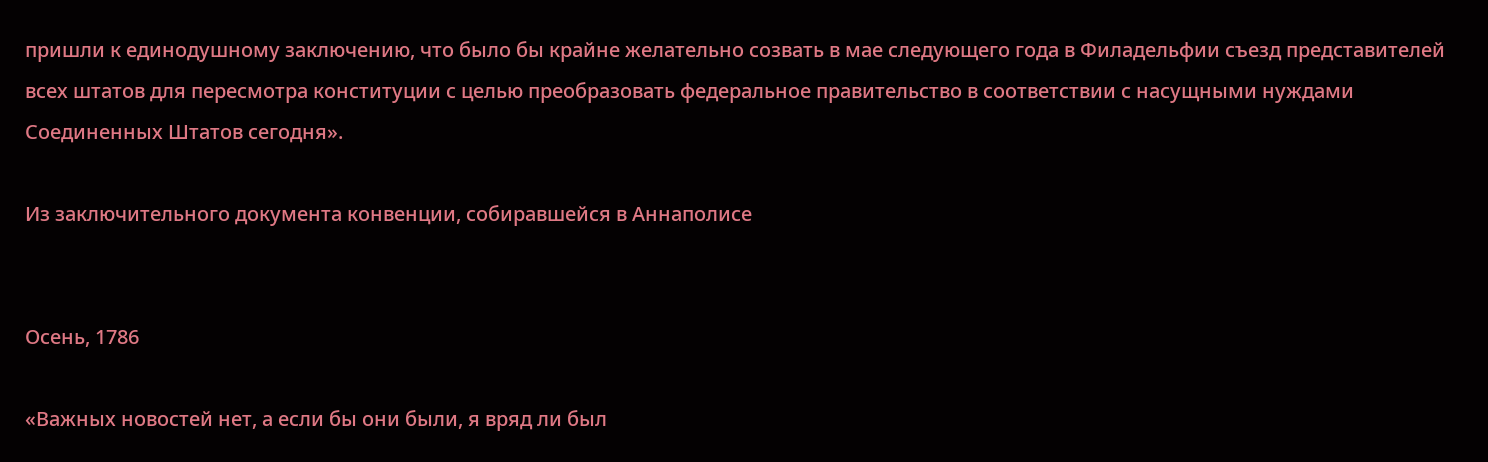пришли к единодушному заключению, что было бы крайне желательно созвать в мае следующего года в Филадельфии съезд представителей всех штатов для пересмотра конституции с целью преобразовать федеральное правительство в соответствии с насущными нуждами Соединенных Штатов сегодня».

Из заключительного документа конвенции, собиравшейся в Аннаполисе


Осень, 1786

«Важных новостей нет, а если бы они были, я вряд ли был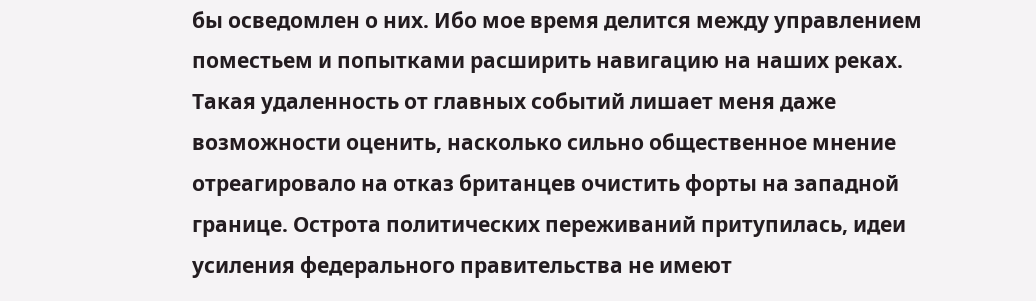бы осведомлен о них. Ибо мое время делится между управлением поместьем и попытками расширить навигацию на наших реках. Такая удаленность от главных событий лишает меня даже возможности оценить, насколько сильно общественное мнение отреагировало на отказ британцев очистить форты на западной границе. Острота политических переживаний притупилась, идеи усиления федерального правительства не имеют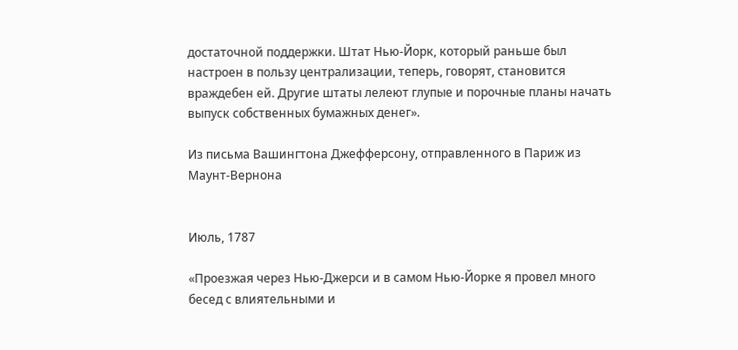достаточной поддержки. Штат Нью-Йорк, который раньше был настроен в пользу централизации, теперь, говорят, становится враждебен ей. Другие штаты лелеют глупые и порочные планы начать выпуск собственных бумажных денег».

Из письма Вашингтона Джефферсону, отправленного в Париж из Маунт-Вернона


Июль, 1787

«Проезжая через Нью-Джерси и в самом Нью-Йорке я провел много бесед с влиятельными и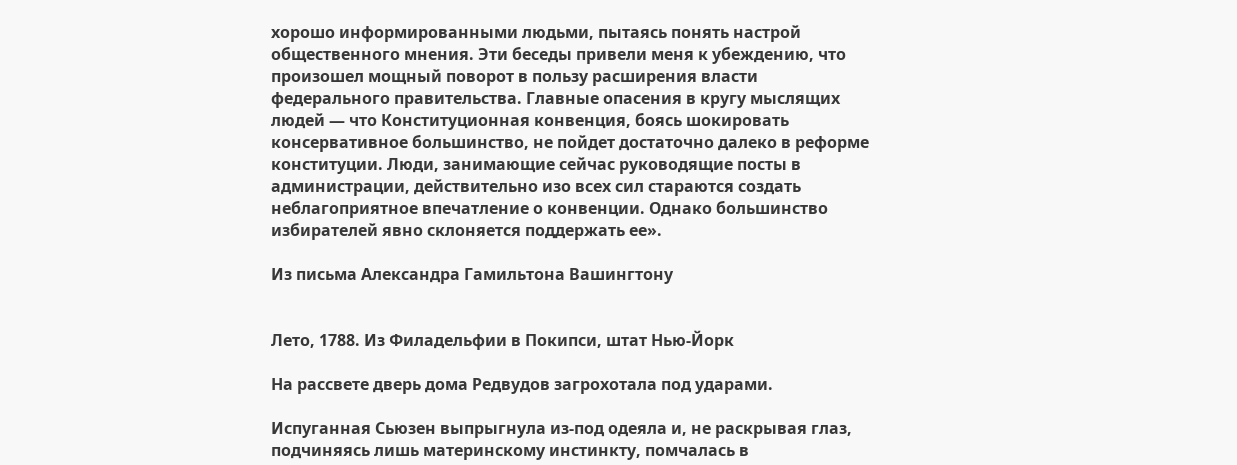хорошо информированными людьми, пытаясь понять настрой общественного мнения. Эти беседы привели меня к убеждению, что произошел мощный поворот в пользу расширения власти федерального правительства. Главные опасения в кругу мыслящих людей — что Конституционная конвенция, боясь шокировать консервативное большинство, не пойдет достаточно далеко в реформе конституции. Люди, занимающие сейчас руководящие посты в администрации, действительно изо всех сил стараются создать неблагоприятное впечатление о конвенции. Однако большинство избирателей явно склоняется поддержать ее».

Из письма Александра Гамильтона Вашингтону


Лето, 1788. Из Филадельфии в Покипси, штат Нью-Йорк

На рассвете дверь дома Редвудов загрохотала под ударами.

Испуганная Сьюзен выпрыгнула из-под одеяла и, не раскрывая глаз, подчиняясь лишь материнскому инстинкту, помчалась в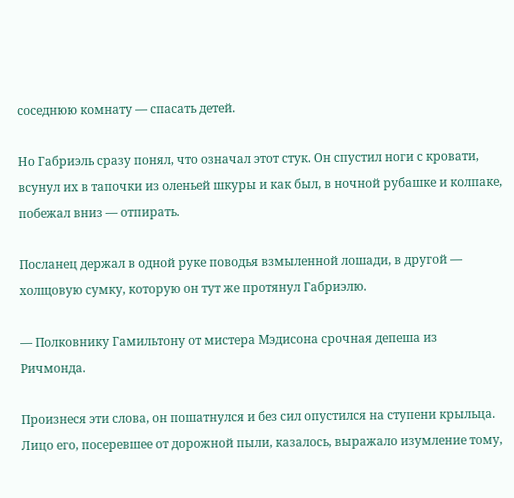соседнюю комнату — спасать детей.

Но Габриэль сразу понял, что означал этот стук. Он спустил ноги с кровати, всунул их в тапочки из оленьей шкуры и как был, в ночной рубашке и колпаке, побежал вниз — отпирать.

Посланец держал в одной руке поводья взмыленной лошади, в другой — холщовую сумку, которую он тут же протянул Габриэлю.

— Полковнику Гамильтону от мистера Мэдисона срочная депеша из Ричмонда.

Произнеся эти слова, он пошатнулся и без сил опустился на ступени крыльца. Лицо его, посеревшее от дорожной пыли, казалось, выражало изумление тому,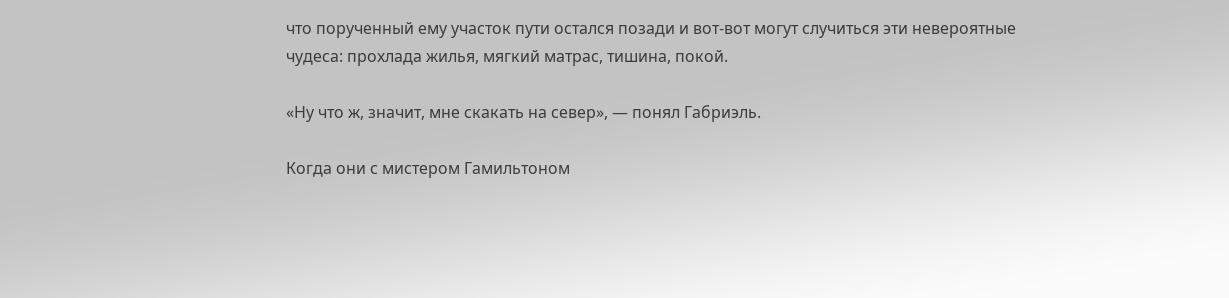что порученный ему участок пути остался позади и вот-вот могут случиться эти невероятные чудеса: прохлада жилья, мягкий матрас, тишина, покой.

«Ну что ж, значит, мне скакать на север», — понял Габриэль.

Когда они с мистером Гамильтоном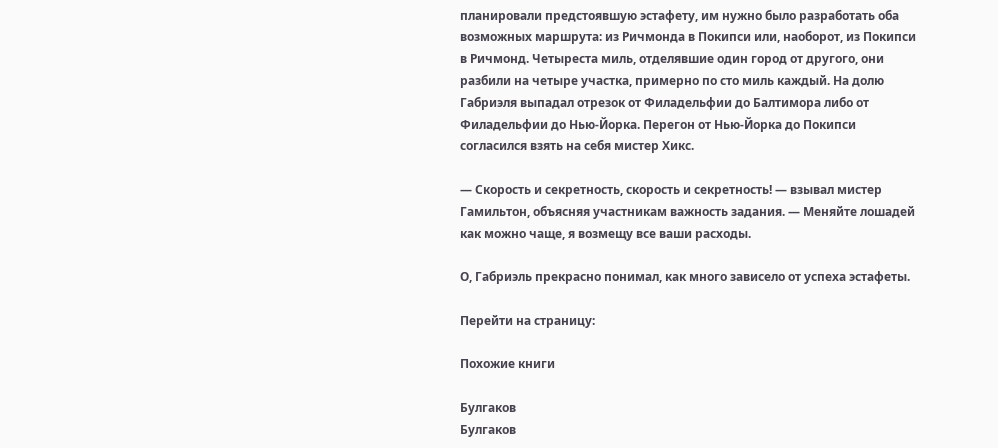планировали предстоявшую эстафету, им нужно было разработать оба возможных маршрута: из Ричмонда в Покипси или, наоборот, из Покипси в Ричмонд. Четыреста миль, отделявшие один город от другого, они разбили на четыре участка, примерно по сто миль каждый. На долю Габриэля выпадал отрезок от Филадельфии до Балтимора либо от Филадельфии до Нью-Йорка. Перегон от Нью-Йорка до Покипси согласился взять на себя мистер Хикс.

— Скорость и секретность, скорость и секретность! — взывал мистер Гамильтон, объясняя участникам важность задания. — Меняйте лошадей как можно чаще, я возмещу все ваши расходы.

О, Габриэль прекрасно понимал, как много зависело от успеха эстафеты.

Перейти на страницу:

Похожие книги

Булгаков
Булгаков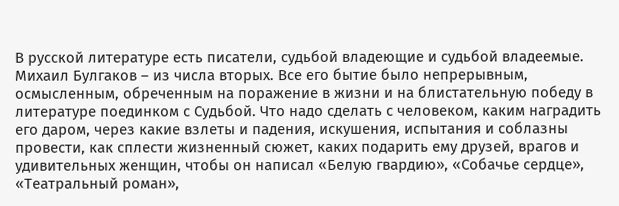В русской литературе есть писатели, судьбой владеющие и судьбой владеемые. Михаил Булгаков – из числа вторых. Все его бытие было непрерывным, осмысленным, обреченным на поражение в жизни и на блистательную победу в литературе поединком с Судьбой. Что надо сделать с человеком, каким наградить его даром, через какие взлеты и падения, искушения, испытания и соблазны провести, как сплести жизненный сюжет, каких подарить ему друзей, врагов и удивительных женщин, чтобы он написал «Белую гвардию», «Собачье сердце», «Театральный роман»,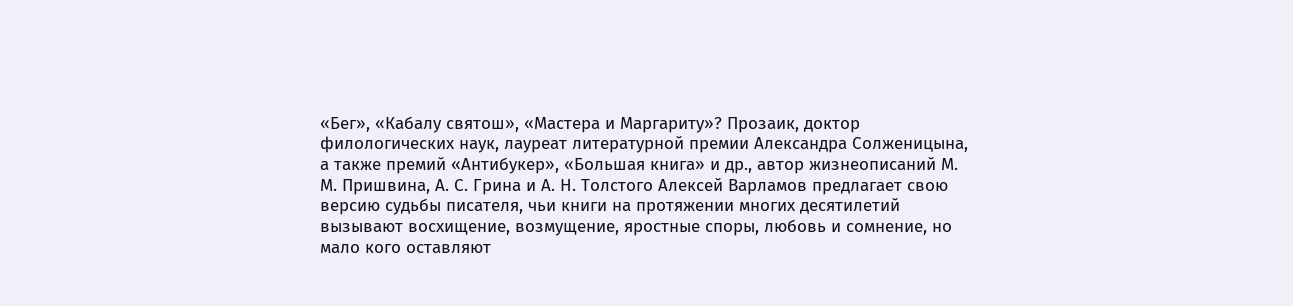«Бег», «Кабалу святош», «Мастера и Маргариту»? Прозаик, доктор филологических наук, лауреат литературной премии Александра Солженицына, а также премий «Антибукер», «Большая книга» и др., автор жизнеописаний М. М. Пришвина, А. С. Грина и А. Н. Толстого Алексей Варламов предлагает свою версию судьбы писателя, чьи книги на протяжении многих десятилетий вызывают восхищение, возмущение, яростные споры, любовь и сомнение, но мало кого оставляют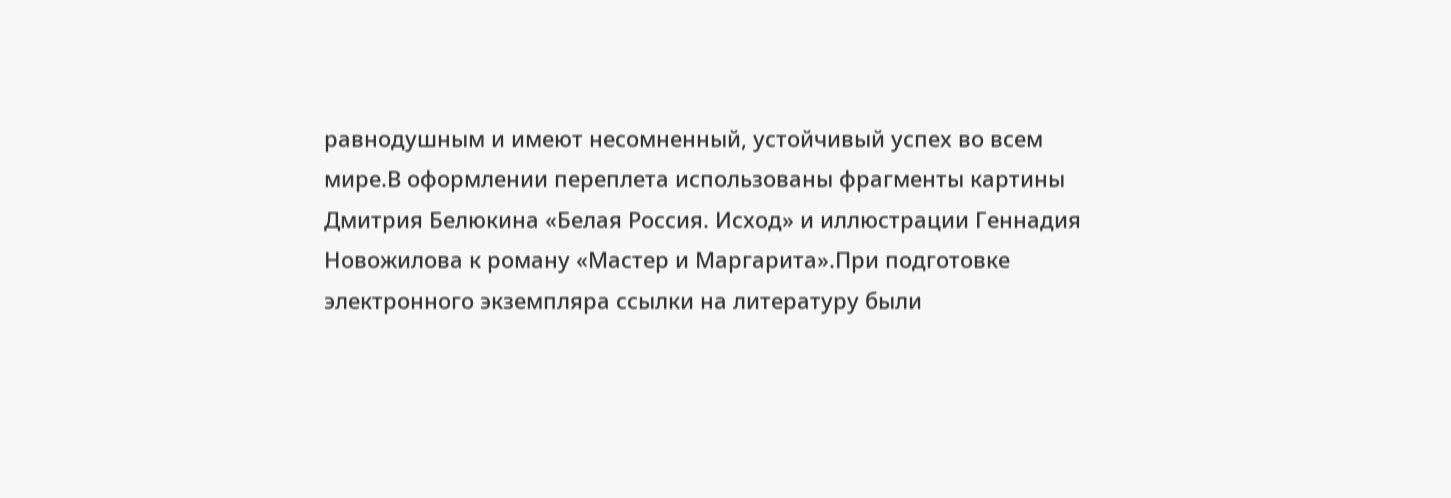равнодушным и имеют несомненный, устойчивый успех во всем мире.В оформлении переплета использованы фрагменты картины Дмитрия Белюкина «Белая Россия. Исход» и иллюстрации Геннадия Новожилова к роману «Мастер и Маргарита».При подготовке электронного экземпляра ссылки на литературу были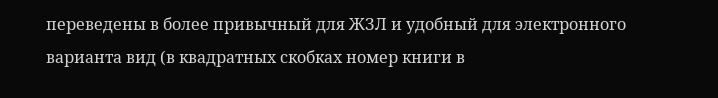переведены в более привычный для ЖЗЛ и удобный для электронного варианта вид (в квадратных скобках номер книги в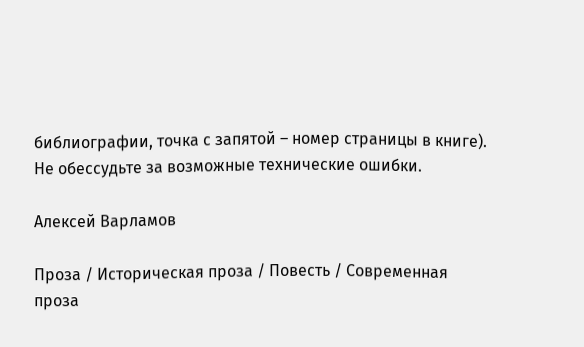библиографии, точка с запятой – номер страницы в книге). Не обессудьте за возможные технические ошибки.

Алексей Варламов

Проза / Историческая проза / Повесть / Современная проза